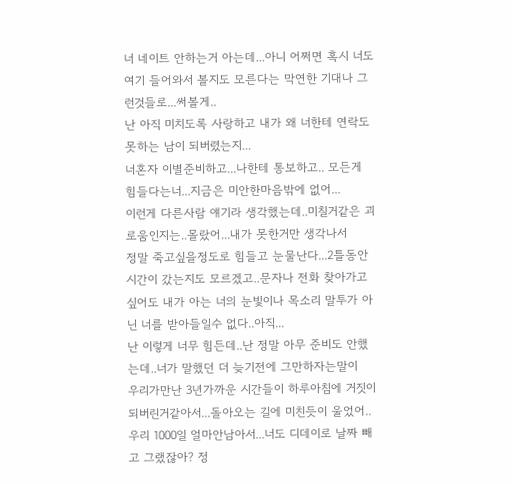너 네이트 안하는거 아는데...아니 어쩌면 혹시 너도 여기 들어와서 볼지도 모른다는 막연한 기대나 그런것들로...써볼게..
난 아직 미치도록 사랑하고 내가 왜 너한테 연락도 못하는 남이 되버렸는지...
너혼자 이별준비하고...나한테 통보하고.. 모든게 힘들다는너...지금은 미안한마음밖에 없어...
이런게 다른사람 얘기라 생각했는데..미칠거같은 괴로움인지는..몰랐어...내가 못한거만 생각나서
정말 죽고싶을정도로 힘들고 눈물난다...2틀동안 시간이 갔는지도 모르겠고..문자나 전화 찾아가고 싶어도 내가 아는 너의 눈빛이나 목소리 말투가 아닌 너를 받아들일수 없다..아직...
난 이렇게 너무 힘든데..난 정말 아무 준비도 안했는데..너가 말했던 더 늦기전에 그만하자는말이
우리가만난 3년가까운 시간들이 하루아침에 거짓이 되버린거같아서...돌아오는 길에 미친듯이 울었어..
우리 1000일 얼마안남아서...너도 디데이로 날짜 빼고 그랬잖아? 정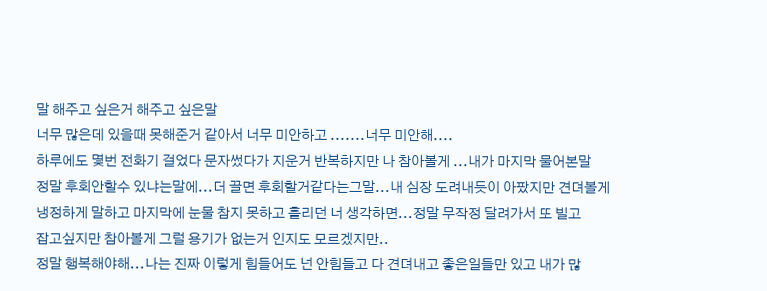말 해주고 싶은거 해주고 싶은말
너무 많은데 있을때 못해준거 같아서 너무 미안하고 .......너무 미안해....
하루에도 몇번 전화기 걸었다 문자썼다가 지운거 반복하지만 나 참아볼게 ...내가 마지막 물어본말
정말 후회안할수 있냐는말에...더 끌면 후회할거같다는그말...내 심장 도려내듯이 아팠지만 견뎌볼게
냉정하게 말하고 마지막에 눈물 참지 못하고 흘리던 너 생각하면...정말 무작정 달려가서 또 빌고
잡고싶지만 참아볼게 그럴 용기가 없는거 인지도 모르겠지만..
정말 행복해야해...나는 진짜 이렇게 힘들어도 넌 안힘들고 다 견뎌내고 좋은일들만 있고 내가 많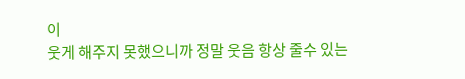이
웃게 해주지 못했으니까 정말 웃음 항상 줄수 있는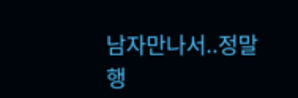남자만나서..정말 행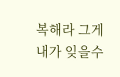복해라 그게 내가 잊을수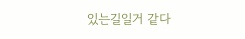있는길일거 같다